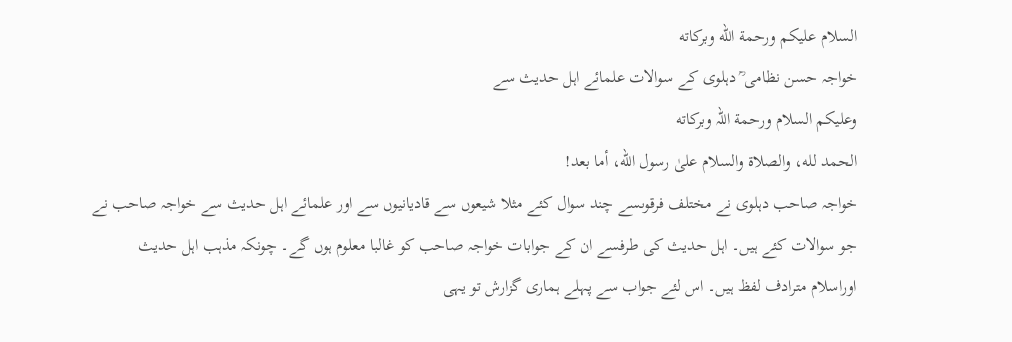السلام عليكم ورحمة الله وبركاته
خواجہ حسن نظامی ؒ دہلوی کے سوالات علمائے اہل حدیث سے
وعلیکم السلام ورحمة اللہ وبرکاته
الحمد لله، والصلاة والسلام علىٰ رسول الله، أما بعد!
خواجہ صاحب دہلوی نے مختلف فرقوںسے چند سوال کئے مثلا شیعوں سے قادیانیوں سے اور علمائے اہل حدیث سے خواجہ صاحب نے جو سوالات کئے ہیں۔ اہل حدیث کی طرفسے ان کے جوابات خواجہ صاحب کو غالبا معلوم ہوں گے۔ چونکہ مذہب اہل حدیث اوراسلام مترادف لفظ ہیں۔ اس لئے جواب سے پہلے ہماری گزارش تو یہی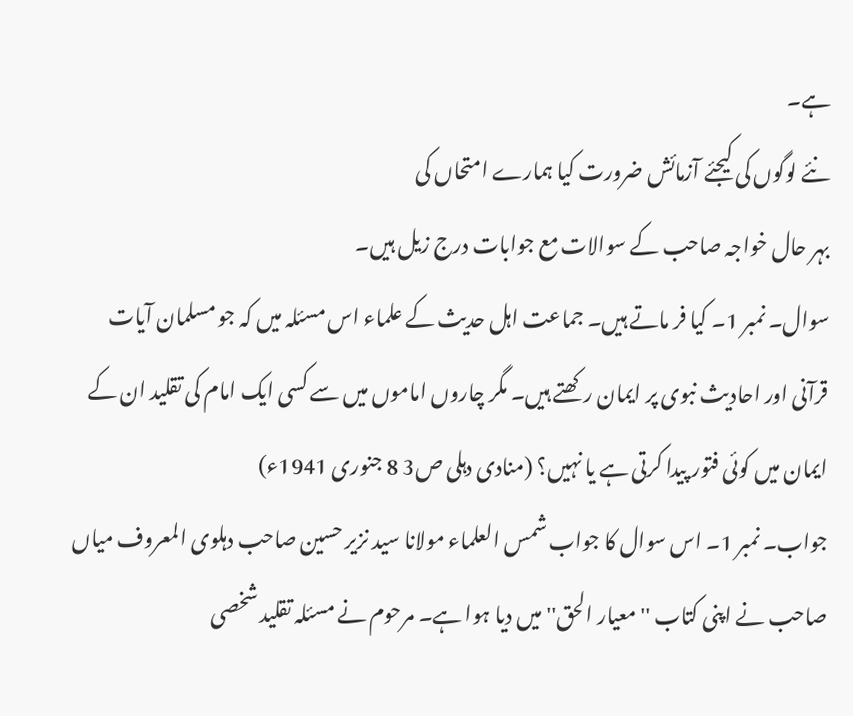ہے۔
نئے لوگوں کی کیجئے آزمائش ضرورت کیا ہمارے امتحاں کی
بہر حال خواجہ صاحب کے سوالات مع جوابات درج زیل ہیں۔
سوال۔ نمبر 1۔ کیا فر ماتے ہیں۔ جماعت اہل حدیث کے علماء اس مسئلہ میں کہ جو مسلمان آیات قرآنی اور احادیث نبوی پر ایمان رکھتے ہیں۔ مگر چاروں اماموں میں سے کسی ایک امام کی تقلید ان کے ایمان میں کوئی فتور پیدا کرتی ہے یا نہیں؟ (منادی دہلی ص3 8 جنوری 1941ء)
جواب۔ نمبر 1۔ اس سوال کا جواب شمس العلماء مولانا سید نزیر حسین صاحب دہلوی المعروف میاں صاحب نے اپنی کتاب ''معیار الحق''میں دیا ہوا ہے۔ مرحوم نے مسئلہ تقلید شخصی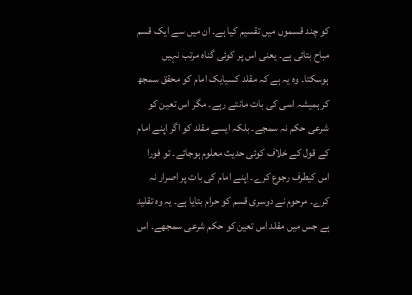کو چند قسموں میں تقسیم کیا ہے۔ ان میں سے ایک قسم مباح بتائی ہے۔ یعنی اس پر کوئی گناہ مرتب نہیں ہوسکتا۔ وہ یہ ہے کہ مقلد کسیایک امام کو محقق سمجھ کر ہمیشہ اسی کی بات مانتے رہے۔ مگر اس تعین کو شرعی حکم نہ سمجے۔ بلکہ ایسے مقلد کو اگر اپنے امام کے قول کے خلاف کوئی حدیث معلوم ہوجائے۔ تو فورا اس کیطرف رجوع کرے۔ اپنے امام کی بات پر اصرار نہ کرے۔ مرحوم نے دوسری قسم کو حرام بتایا ہے۔ یہ وہ تقلید ہے جس میں مقلد اس تعین کو حکم شرعی سمجھے۔ اس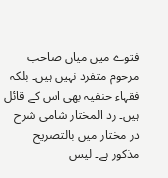فتوے میں میاں صاحب مرحوم متفرد نہیں ہیں۔ بلکہ فقہاء حنفیہ بھی اس کے قائل ہیں۔ رد المختار شامی شرح در مختار میں بالتصریح مذکور ہے۔ ليس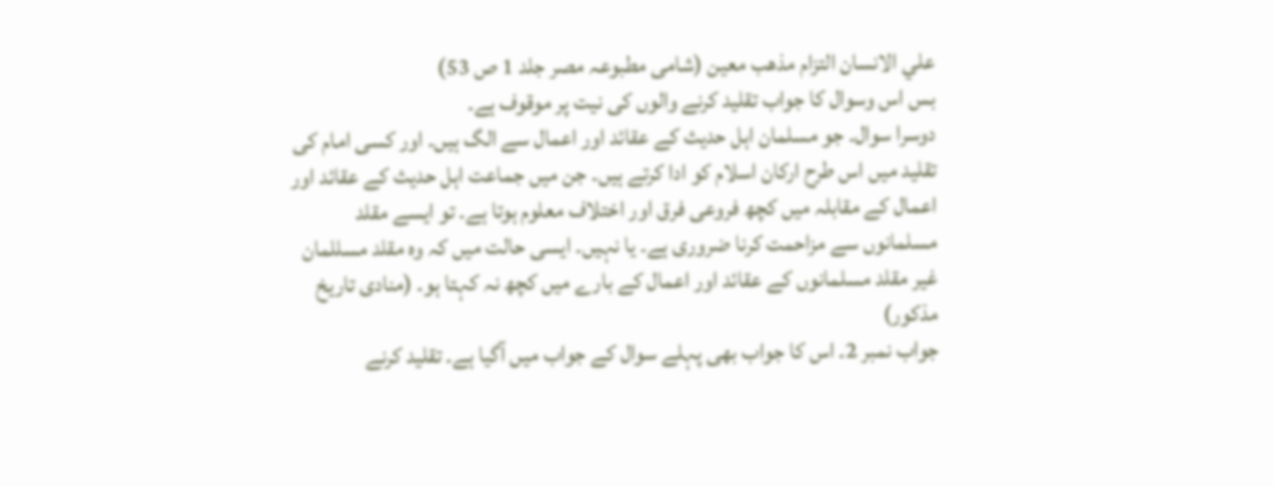علي الانسان التزام مذهب معين (شامی مطبوعہ مصر جلد 1 ص 53)
بس اس وسوال کا جواب تقلید کرنے والوں کی نیت پر موقوف ہے۔
دوسرا سوال۔ جو مسلمان اہل حدیث کے عقائد اور اعمال سے الگ ہیں۔ اور کسی امام کی تقلید میں اس طرح ارکان اسلام کو ادا کرتے ہیں۔ جن میں جماعت اہل حدیث کے عقائد اور اعمال کے مقابلہ میں کچھ فروعی فرق اور اختلاف معلوم ہوتا ہے۔ تو ایسے مقلد مسلمانوں سے مزاحمت کرنا ضروری ہے۔ یا نہیں۔ ایسی حالت میں کہ وہ مقلد مسللمان غیر مقلد مسلمانوں کے عقائد اور اعمال کے بارے میں کچھ نہ کہتا ہو۔ (منادی تاریخ مذکور)
جواب نمبر 2۔ اس کا جواب بھی پہلے سوال کے جواب میں آگیا ہے۔ تقلید کرنے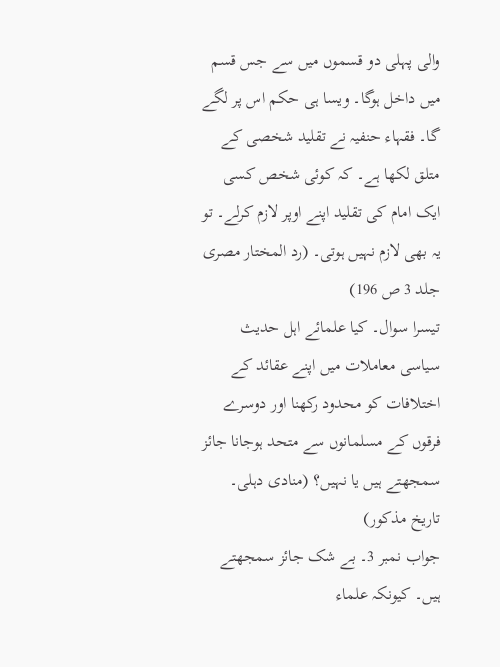والی پہلی دو قسموں میں سے جس قسم میں داخل ہوگا۔ ویسا ہی حکم اس پر لگے گا۔ فقہاء حنفیہ نے تقلید شخصی کے متلق لکھا ہے۔ کہ کوئی شخص کسی ایک امام کی تقلید اپنے اوپر لازم کرلے۔ تو یہ بھی لازم نہیں ہوتی۔ (رد المختار مصری جلد 3 ص 196)
تیسرا سوال۔ کیا علمائے اہل حدیث سیاسی معاملات میں اپنے عقائد کے اختلافات کو محدود رکھنا اور دوسرے فرقوں کے مسلمانوں سے متحد ہوجانا جائز سمجھتے ہیں یا نہیں؟ (منادی دہلی۔ تاریخ مذکور)
جواب نمبر 3۔ بے شک جائز سمجھتے ہیں۔ کیونکہ علماء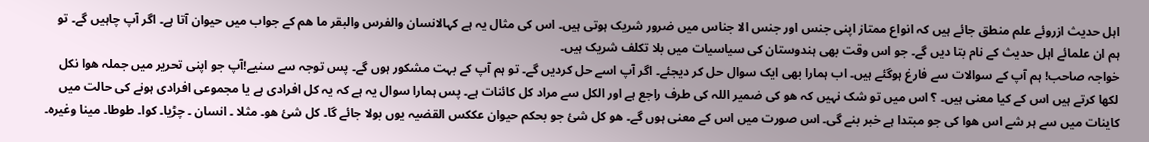اہل حدیث ازروئے علم منطق جائے ہیں کہ انواع ممتاز اپنی جنس اور جنس الا جناس میں ضرور شریک ہوتی ہیں۔ اس کی مثال یہ ہے کہالانسان والفرس والبقر ما هم کے جواب میں حیوان آتا ہے۔ اگر آپ چاہیں گے۔ تو ہم ان علمائے اہل حدیث کے نام بتا دیں گے۔ جو اس وقت بھی ہندوستان کی سیاسیات میں بلا تکلف شریک ہیں۔
خواجہ صاحب! ہم آپ کے سوالات سے فارغ ہوگئے ہیں۔ اب ہمارا بھی ایک سوال حل کر دیجئے۔ اگر آپ اسے حل کردیں گے۔ تو ہم آپ کے بہت مشکور ہوں گے۔ پس توجہ سے سنیے!آپ جو اپنی تحریر میں جملہ ھوا نکل لکھا کرتے ہیں اس کے کیا معنی ہیں۔ ؟ اس میں تو شک نہیں کہ ھو کی ضمیر اللہ کی طرف راجع ہے اور الکل سے مراد کل کائنات ہے۔ پس ہمارا سوال یہ ہے کہ یہ کل افرادی ہے یا مجموعی افرادی ہونے کی حالت میں کاینات میں سے ہر شے اس ھوا کی جو مبتدا ہے خبر بنے گی۔ اس صورت میں اس کے معنی ہوں گے۔ ھو کل شئ جو بحکم حیوان عککس القضیہ یوں بولا جائے گا۔ کل شئ ھو۔ مثلا ۔ انسان ۔ چڑیا۔ کوا۔ طوطا۔ مینا وغیرہ۔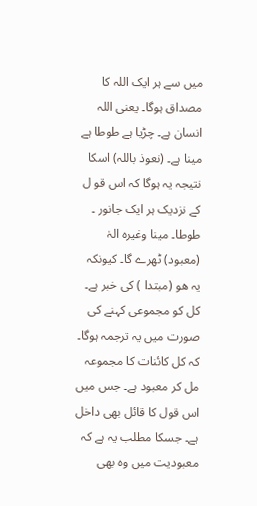میں سے ہر ایک اللہ کا مصداق ہوگا۔ یعنی اللہ انسان ہے۔ چڑیا ہے طوطا ہے مینا ہے۔ (نعوذ باللہ) اسکا نتیجہ یہ ہوگا کہ اس قو ل کے نزدیک ہر ایک جانور ۔ طوطا۔ مینا وغیرہ الہٰ (معبود) ٹھرے گا۔ کیونکہ یہ ھو (مبتدا ) کی خبر ہے۔ کل کو مجموعی کہنے کی صورت میں یہ ترجمہ ہوگا۔ کہ کل کائنات کا مجموعہ مل کر معبود ہے۔ جس میں اس قول کا قائل بھی داخل ہے۔ جسکا مطلب یہ ہے کہ معبودیت میں وہ بھی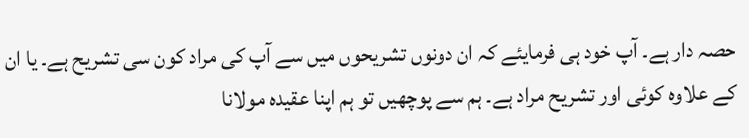حصہ دار ہے۔ آپ خود ہی فرمایئے کہ ان دونوں تشریحوں میں سے آپ کی مراد کون سی تشریح ہے۔ یا ان کے علاوہ کوئی اور تشریح مراد ہے۔ ہم سے پوچھیں تو ہم اپنا عقیدہ مولانا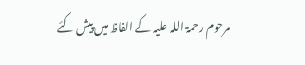مرحوم رحمۃ اللہ علیہ کے الفاظ میں پیش کئے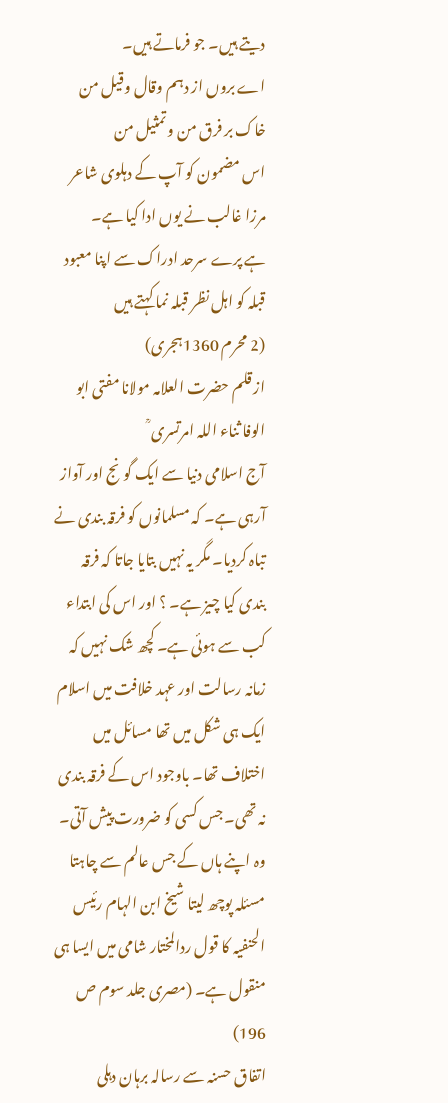دیتے ہیں۔ جو فرماتے ہیں۔
اے بروں از دہم وقال وقیل من خاک بر فرق من و تمثیل من
اس مضمون کو آپ کے دہلوی شاعر مرزا غالب نے یوں ادا کیا ہے۔
ہے پرے سرحد ادراک سے اپنا معبود قبلہ کو اہل نظر قبلہ نما کہتے ہیں
(2 محرم 1360ہجری)
از قلم حضرت العلامہ مولانا مفتی ابو الوفا ثناء اللہ امرتسری ؒ
آج اسلامی دنیا سے ایک گونج اور آواز آرہی ہے۔ کہ مسلمانوں کو فرقہ بندی نے تباہ کردیا۔ مگر یہ نہیں بتایا جاتا کہ فرقہ بندی کیا چیز ہے۔ ؟ اور اس کی ابتداء کب سے ہوئی ہے۔ کچھ شک نہیں کہ زمانہ رسالت اور عہد خلافت میں اسلام ایک ہی شکل میں تھا مسائل میں اختلاف تھا۔ باوجود اس کے فرقہ بندی نہ تھی۔ جس کسی کو ضرورت پیش آتی۔ وہ اپنے ہاں کے جس عالم سے چاہتا مسئلہ پوچھ لیتا شیخ ابن الہام رئیس الحنفیہ کا قول ردالمختار شامی میں ایسا ہی منقول ہے۔ (مصری جلد سوم ص 196)
اتفاق حسنہ سے رسالہ برہان دہلی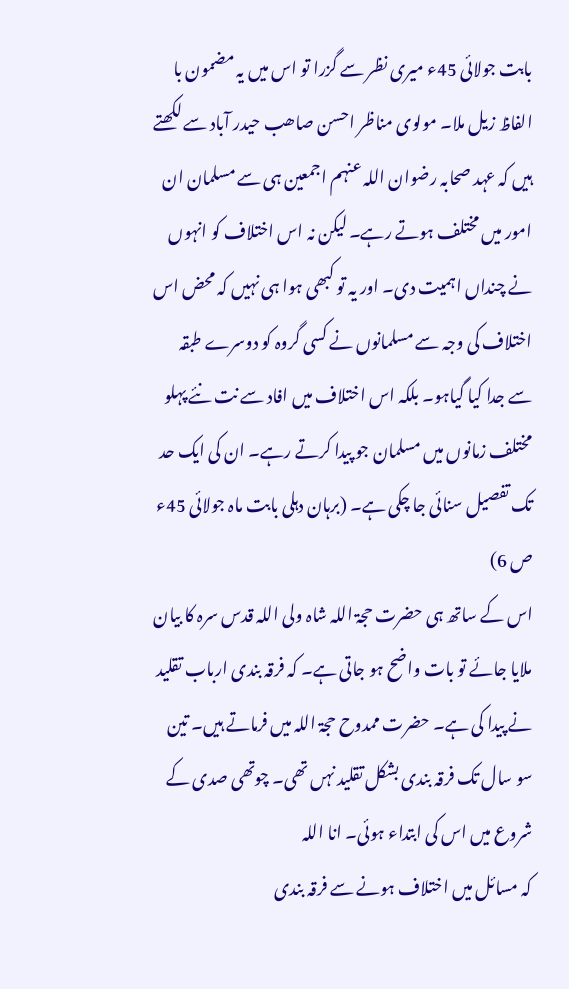بابت جولائی 45ء میری نظر سے گزرا تو اس میں یہ مضمون با الفاظ زیل ملا۔ مولوی مناظر احسن صاھب حیدر آباد سے لکھتے ہیں کہ عہد صحابہ رضوان اللہ عنہم اجمعین ہی سے مسلمان ان امور میں مختلف ہوتے رہے۔ لیکن نہ اس اختلاف کو انہوں نے چنداں اہمیت دی۔ اور یہ تو کبھی ہوا ہی نہیں کہ محض اس اختلاف کی وجہ سے مسلمانوں نے کسی گروہ کو دوسرے طبقہ سے جدا کیا گیاہو۔ بلکہ اس اختلاف میں افاد سے نت نئے پہلو مختلف زمانوں میں مسلمان جو پیدا کرتے رہے۔ ان کی ایک حد تک تفصیل سنائی جا چکی ہے۔ (برہان دہلی بابت ماہ جولائی 45ء ص 6)
اس کے ساتھ ہی حضرت حجۃ اللہ شاہ ولی اللہ قدس سرہ کا بیان ملایا جائے تو بات واضح ہو جاتی ہے۔ کہ فرقہ بندی ارباب تقلید نے پیدا کی ہے۔ حضرت ممدوح حجۃ اللہ میں فرماتے ہیں۔ تین سو سال تک فرقہ بندی بشکل تقلید نہں تھی۔ چوتھی صدی کے شروع میں اس کی ابتداء ہوئی۔ انا اللہ
کہ مسائل میں اختلاف ہونے سے فرقہ بندی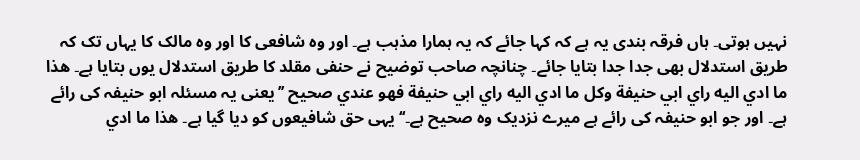نہیں ہوتی۔ ہاں فرقہ بندی یہ ہے کہ کہا جائے کہ یہ ہمارا مذہب ہے۔ اور وہ شافعی کا اور وہ مالک کا یہاں تک کہ طریق استدلال بھی جدا جدا بتایا جائے۔ چنانچہ صاحب توضیح نے حنفی مقلد کا طریق استدلال یوں بتایا ہے۔ هذا ما ادي اليه راي ابي حنيفة وكل ما ادي اليه راي ابي حنيفة فهو عندي صحيح ’’یعنی یہ مسئلہ ابو حنیفہ کی رائے ہے۔ اور جو ابو حنیفہ کی رائے ہے میرے نزدیک وہ صحیح ہے۔‘‘ یہی حق شافیعوں کو دیا گیا ہے۔ هذا ما ادي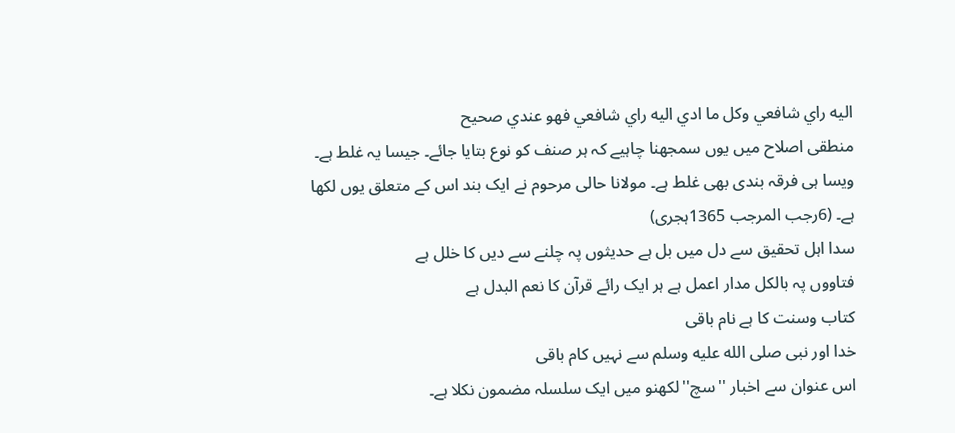اليه راي شافعي وكل ما ادي اليه راي شافعي فهو عندي صحيح
منطقی اصلاح میں یوں سمجھنا چاہیے کہ ہر صنف کو نوع بتایا جائے۔ جیسا یہ غلط ہے۔ ویسا ہی فرقہ بندی بھی غلط ہے۔ مولانا حالی مرحوم نے ایک بند اس کے متعلق یوں لکھا ہے۔ (6رجب المرجب 1365ہجری)
سدا اہل تحقیق سے دل میں بل ہے حدیثوں پہ چلنے سے دیں کا خلل ہے
فتاووں پہ بالکل مدار اعمل ہے ہر ایک رائے قرآن کا نعم البدل ہے
کتاب وسنت کا ہے نام باقی
خدا اور نبی صلى الله عليه وسلم سے نہیں کام باقی
اس عنوان سے اخبار ''سچ''لکھنو میں ایک سلسلہ مضمون نکلا ہے۔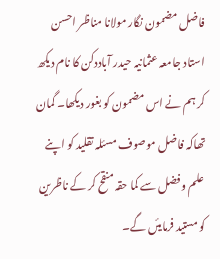فاضل مضمون نگار مولانا مناظر احسن استاد جامعہ عثمانیہ حیدر آباددکن کا نام دیکھ کر ہم نے اس مضمون کو بغور دیکھا۔ گمان تھاکہ فاضل موصوف مسئلہ تقلید کو اپنے علم وفضل سے کما حقہ منقح کر کے ناظرین کو مستید فرمایئں گے۔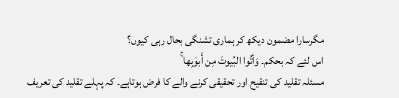مگرسارا مضمون دیکھ کر ہماری تشنگی بحال رہی کیوں؟
اس لئے کہ بحکم۔ وَأتُوا البُيوتَ مِن أَبوٰبِها ۚ
مسئلہ تقلید کی تنقیح اور تحقیقی کرنے والے کا فرض ہوتاہے۔ کہ پہلے تقلید کی تعریف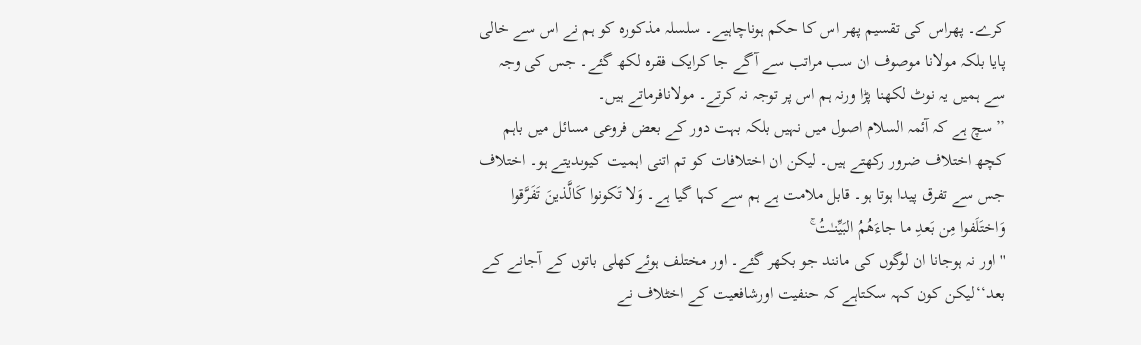کرے۔ پھراس کی تقسیم پھر اس کا حکم ہوناچاہیے۔ سلسلہ مذکورہ کو ہم نے اس سے خالی پایا بلکہ مولانا موصوف ان سب مراتب سے آگے جا کرایک فقرہ لکھ گئے۔ جس کی وجہ سے ہمیں یہ نوٹ لکھنا پڑا ورنہ ہم اس پر توجہ نہ کرتے۔ مولانافرماتے ہیں۔
’’سچ ہے کہ آئمہ السلام اصول میں نہیں بلکہ بہت دور کے بعض فروعی مسائل میں باہم کچھ اختلاف ضرور رکھتے ہیں۔ لیکن ان اختلافات کو تم اتنی اہمیت کیوںدیتے ہو۔ اختلاف جس سے تفرق پیدا ہوتا ہو۔ قابل ملامت ہے ہم سے کہا گیا ہے۔ وَلا تَكونوا كَالَّذينَ تَفَرَّقوا وَاختَلَفوا مِن بَعدِ ما جاءَهُمُ البَيِّنـٰتُ ۚ
''اور نہ ہوجانا ان لوگوں کی مانند جو بکھر گئے۔ اور مختلف ہوئےکھلی باتوں کے آجانے کے بعد‘‘لیکن کون کہہ سکتاہے کہ حنفیت اورشافعیت کے اخٹلاف نے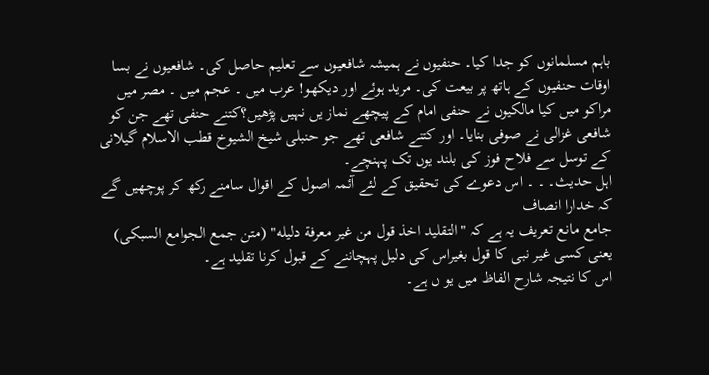باہم مسلمانوں کو جدا کیا۔ حنفیوں نے ہمیشہ شافعیوں سے تعلیم حاصل کی۔ شافعیوں نے بسا اوقات حنفیوں کے ہاتھ پر بیعت کی۔ مرید ہوئے اور دیکھو! عرب میں ۔ عجم میں ۔ مصر میں مراکو میں کیا مالکیوں نے حنفی امام کے پیچھے نماز یں نہیں پڑھیں؟کتنے حنفی تھے جن کو شافعی غزالی نے صوفی بنایا۔ اور کتنے شافعی تھے جو حنبلی شیخ الشیوخ قطب الاسلام گیلانی کے توسل سے فلاح فوز کی بلند یوں تک پہنچے۔
اہل حدیث۔ ۔ ۔ اس دعوے کی تحقیق کے لئے آئمہ اصول کے اقوال سامنے رکھ کر پوچھیں گے کہ خدارا انصاف
جامع مانع تعریف یہ ہے کہ "التقليد اخذ قول من غير معرفة دليله" (متن جمع الجوامع السبکی) یعنی کسی غیر نبی کا قول بغیراس کی دلیل پہچاننے کے قبول کرنا تقلید ہے۔
اس کا نتیجہ شارح الفاظ میں یو ں ہے۔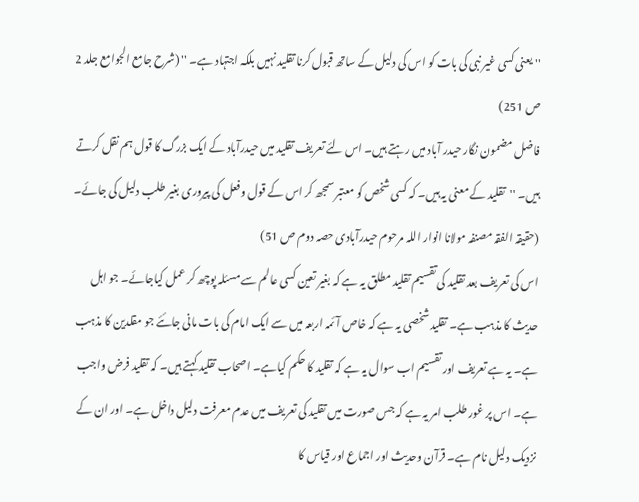''یعنی کسی غیر نبی کی بات کو اس کی دلیل کے ساتھ قبول کرنا تقلید نہیں بلکہ اجتہاد ہے۔ '' (شرح جامع الجوامع جلد 2 ص 251)
فاضل مضمون نگار حیدر آباد میں رہتے ہیں۔ اس لئے تعریف تقلید میں حیدرآباد کے ایک بزرگ کا قول ہم نقل کرتے ہیں۔ ''تقلید کے معنی یہ ہیں۔ کہ کسی شخص کو معتبر سمجھ کر اس کے قول وفعل کی پیروری بغیر طلب دلیل کی جائے۔ (حقیقہ الفقہ مصنفہ مولانا انوار اللہ مرحوم حیدرآبادی حصہ دوم ص 51)
اس کی تعریف بعد تقلید کی تقسیم تقلید مطلق یہ ہے کہ بغیر تعین کسی عالم سے مسئلہ پوچھ کر عمل کیاجائے۔ جو اہل حدیث کا مذہب ہے۔ تقلید شخصی یہ ہے کہ خاص آئمہ اربعہ میں سے ایک امام کی بات مانی جائئے جو مقلدین کا مذہب ہے۔ یہ ہے تعریف اور تقسیم اب سوال یہ ہے کہ تقلید کا حکم کیاہے۔ اصحاب تقلید کہتے ہیں۔ کہ تقلید فرض واجب ہے۔ اس پر غور طلب امر یہ ہے کہ جس صورت میں تقلید کی تعریف میں عدم معرفت دلیل داخل ہے۔ اور ان کے نزدیک دلیل نام ہے۔ قرآن وحدیث اور اجماع اور قیاس کا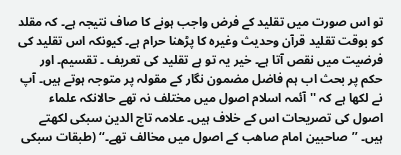تو اس صورت میں تقلید کے فرض واجب ہونے کا صاف نتیجہ ہے۔ کہ مقلد کو بوقت تقلید قرآن وحدیث وغیرہ کا پڑھنا حرام ہے۔ کیونکہ اس تقلید کی فرضیت میں نقص آتا ہے۔ خیر یہ تو ہے تقلید کی تعریف ۔ تقسیم۔ اور حکم پر بحث اب ہم فاضل مضمون نگار کے مقولہ پر متوجہ ہوتے ہیں۔ آپ نے لکھا ہے کہ ''آئمہ اسلام اصول میں مختلف نہ تھے حالانکہ علماء اصول کی تصریحات اس کے خلاف ہیں۔ علامہ تاج الدین سبکی لکھتے ہیں۔ ’’صاحبین امام صاھب کے اصول میں مخالف تھے۔‘‘ (طبقات سبکی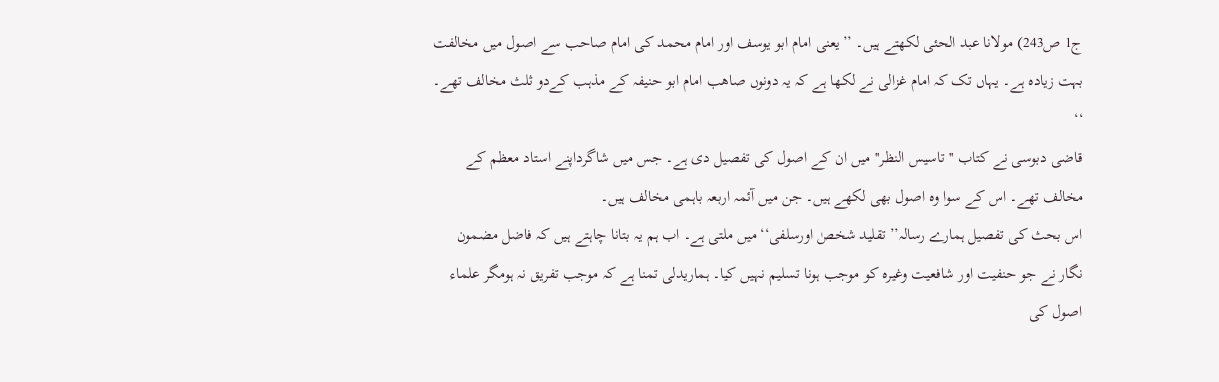ج1 ص243) مولانا عبد الحئی لکھتے ہیں۔ ’’یعنی امام ابو یوسف اور امام محمد کی امام صاحب سے اصول میں مخالفت بہت زیادہ ہے۔ یہاں تک کہ امام غزالی نے لکھا ہے کہ یہ دونوں صاھب امام ابو حنیفہ کے مذہب کےدو ثلث مخالف تھے۔ ‘‘
قاضی دبوسی نے کتاب ''تاسیس النظر'' میں ان کے اصول کی تفصیل دی ہے۔ جس میں شاگرداپنے استاد معظم کے مخالف تھے۔ اس کے سوا وہ اصول بھی لکھے ہیں۔ جن میں آئمہ اربعہ باہمی مخالف ہیں۔
اس بحث کی تفصیل ہمارے رسالہ’’تقلید شخصٰ اورسلفی‘‘میں ملتی ہے۔ اب ہم یہ بتانا چاہتے ہیں کہ فاضل مضمون نگار نے جو حنفیت اور شافعیت وغیرہ کو موجب ہونا تسلیم نہیں کیا۔ ہماریدلی تمنا ہے کہ موجب تفریق نہ ہومگر علماء اصول کی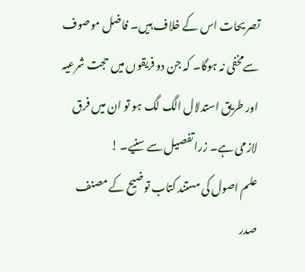تصریحات اس کے خلاف ہیں۔ فاضل موصوف سےمخفی نہ ہوگا۔ کہ جن دو فریقوں میں حجت شرعیہ اور طریق استدلال الگ لگ ہو تو ان میں فرق لازمی ہے۔ زرا تفصیل سے سنیے۔ !
علم اصول کی مستند کتاب توضیح کے مصنف صدر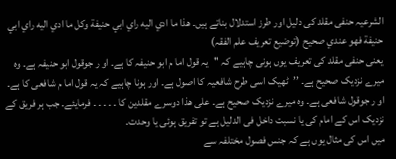الشرعیہ حنفی مقلد کی دلیل اور طرز استدلال بناتے ہیں۔ هذا ما ادي اليه راي ابي حنيفة وكل ما ادي اليه راي ابي حنيفة فهو عندي صحيح (توضیع تعریف علم الفقہ)
یعنی حنفی مقلد کی تعریف یوں ہونی چاہیے کہ ''یہ قول اما م ابو حنیفہ کا ہے۔ او ر جوقول ابو حنیفہ ہے۔ وہ میرے نزدیک صحیح ہے۔ ’’ٹھیک اسی طرح شافعیہ کا اصول ہے۔ اور ہونا چاہیے کہ یہ قول اما م شافعی کا ہے۔ او ر جوقول شافعی ہے۔ وہ میرے نزدیک صحیح ہے۔ علی ھذا دوسرے مقلدین کا ۔ ۔ ۔ ۔ ۔ فرمایئے۔ جب ہر فریق کے نزدیک اس کے امام کی یا نسبت داخل فی الدلیل ہے تو تفریق ہوئی یا وحدت۔
میں اس کی مثال یوں ہے کہ جنس فصول مختلفہ سے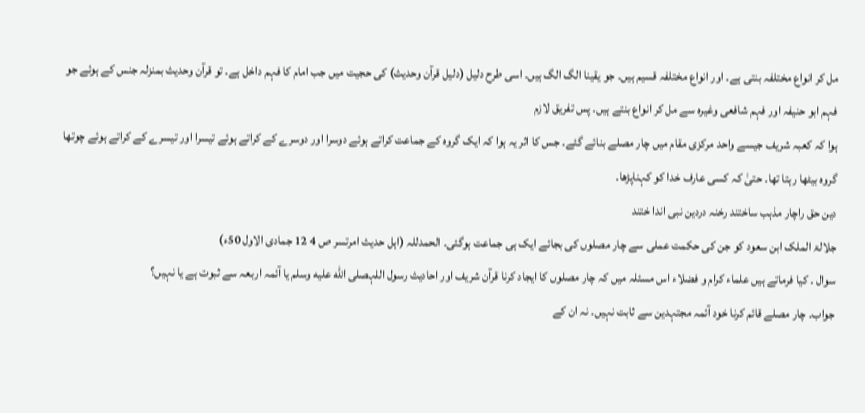مل کر انواع مختلفہ بنتی ہے۔ اور انواع مختلفہ قسیم ہیں۔ جو یقینا الگ الگ ہیں۔ اسی طرح دلیل (دلیل قرآن وحدیث) کی حجیت میں جب امام کا فہم داخل ہے۔ تو قرآن وحدیث بمنزلہ جنس کے ہوئے جو فہم ابو حنیفہ اور فہم شافعی وغیرہ سے مل کر انواع بنتے ہیں۔ پس تفریق لازم
ہوا کہ کعبہ شریف جیسے واحد مرکزی مقام میں چار مصلے بنائے گئے۔ جس کا اثر یہ ہوا کہ ایک گروہ کے جماعت کراتے ہوئے دوسرا اور دوسرے کے کراتے ہوئے تیسرا اور تیسرے کے کراتے ہوئے چوتھا گروہ بیٹھا رہتا تھا۔ حتیٰ کہ کسی عارف خدا کو کہناپڑھا۔
دین حق راچار مذہب ساختند رخنہ دردین نبی اندا ختند
جلالۃ الملک ابن سعود کو جن کی حکمت عملی سے چار مصلوں کی بجائے ایک ہی جماعت ہوگئی۔ الحمدللہ (اہل حدیث امرتسر ص 4 12 جمادی الاول 50ء)
سوال ۔ کیا فرماتے ہیں علماء کرام و فضلاء اس مسئلہ میں کہ چار مصلوں کا ایجاد کرنا قرآن شریف اور احادیث رسول اللہصلى الله عليه وسلم یا آئمہ اربعہ سے ثبوت ہے یا نہیں؟
جواب۔ چار مصلے قائم کرنا خود آئمہ مجتہدین سے ثابت نہیں۔ نہ ان کے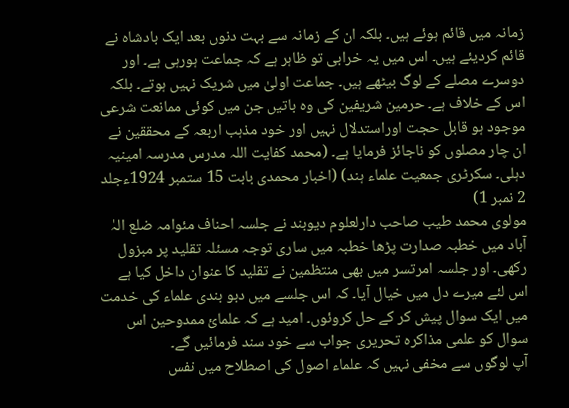زمانہ میں قائم ہوئے ہیں۔ بلکہ ان کے زمانہ سے بہت دنوں بعد ایک بادشاہ نے قائم کردیئے ہیں۔ اس میں یہ خرابی تو ظاہر ہے کہ جماعت ہورہی ہے۔ اور دوسرے مصلے کے لوگ بیٹھے ہیں۔ جماعت اولیٰ میں شریک نہیں ہوتے۔ بلکہ اس کے خلاف ہے۔ حرمین شریفین کی وہ باتیں جن میں کوئی ممانعت شرعی موجود ہو قابل حجت اوراستدلال نہیں اور خود مذہب اربعہ کے محققین نے ان چار مصلوں کو ناجائز فرمایا ہے۔ (محمد کفایت اللہ مدرس مدرسہ امینیہ دہلی۔ سکرٹری جمعیت علماء ہند) (اخبار محمدی بابت 15 ستمبر 1924ءجلد 2 نمبر 1)
مولوی محمد طیب صاحب دارلعلوم دیوبند نے جلسہ احناف مئوامہ ضلع الہٰ آباد میں خطبہ صدارت پڑھا خطبہ میں ساری توجہ مسئلہ تقلید پر مبزول رکھی۔ اور جلسہ امرتسر میں بھی منتظمین نے تقلید کا عنوان داخل کیا ہے اس لئے میرے دل میں خیال آیا۔ کہ اس جلسے میں دبو بندی علماء کی خدمت میں ایک سوال پیش کر کے حل کروئوں۔ امید ہے کہ علمائ ممدوحین اس سوال کو علمی مذاکرہ تحریری جواب سے خود سند فرمائیں گے۔
آپ لوگوں سے مخفی نہیں کہ علماء اصول کی اصطلاح میں نفس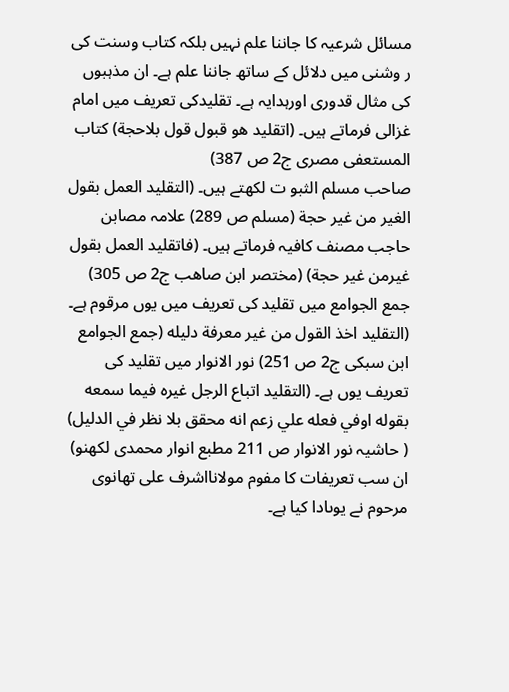مسائل شرعیہ کا جاننا علم نہیں بلکہ کتاب وسنت کی ر وشنی میں دلائل کے ساتھ جاننا علم ہے۔ ان مذہبوں کی مثال قدوری اورہدایہ ہے۔ تقلیدکی تعریف میں امام غزالی فرماتے ہیں۔ (اتقليد هو قبول قول بلاحجة) کتاب المستعفی مصری ج2 ص 387)
صاحب مسلم الثبو ت لکھتے ہیں۔ (التقليد العمل بقول الغير من غير حجة (مسلم ص 289) علامہ مصابن حاجب مصنف کافیہ فرماتے ہیں۔ (فاتقليد العمل بقول غيرمن غير حجة) (مختصر ابن صاھب ج2 ص 305)
جمع الجوامع میں تقلید کی تعریف میں یوں مرقوم ہے۔ (التقليد اخذ القول من غير معرفة دليله (جمع الجوامع ابن سبکی ج2 ص 251) نور الانوار میں تقلید کی تعریف یوں ہے۔ (التقليد اتباع الرجل غيره فيما سمعه بقوله اوفي فعله علي زعم انه محقق بلا نظر في الدليل) ( حاشیہ نور الانوار ص 211 مطبع انوار محمدی لکھنو)
ان سب تعریفات کا مفوم مولانااشرف علی تھانوی مرحوم نے یوںادا کیا ہے۔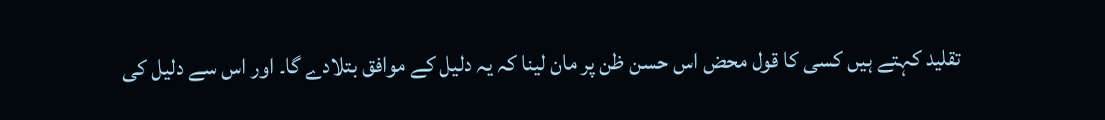تقلید کہتے ہیں کسی کا قول محض اس حسن ظن پر مان لینا کہ یہ دلیل کے موافق بتلادے گا۔ اور اس سے دلیل کی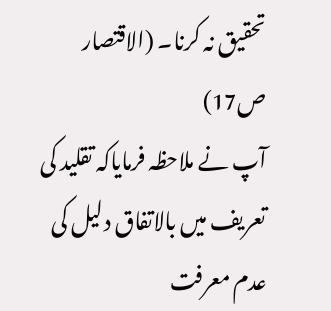تحقیق نہ کرنا۔ (الاقتصار ص17)
آپ نے ملاحظہ فرمایاکہ تقلید کی تعریف میں بالاتفاق دلیل کی عدم معرفت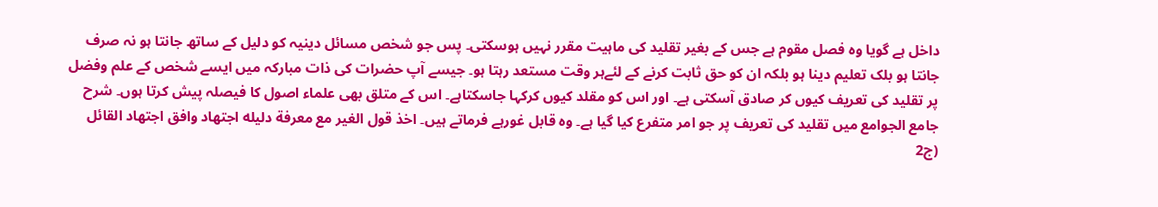داخل ہے گویا وہ فصل مقوم ہے جس کے بغیر تقلید کی ماہیت مقرر نہیں ہوسکتی۔ پس جو شخص مسائل دینیہ کو دلیل کے ساتھ جانتا ہو نہ صرف جانتا ہو بلک تعلیم دینا ہو بلکہ ان کو حق ثابت کرنے کے لئےہر وقت مستعد رہتا ہو۔ جیسے آپ حضرات کی ذات مبارکہ میں ایسے شخص کے علم وفضل پر تقلید کی تعریف کیوں کر صادق آسکتی ہے۔ اور اس کو مقلد کیوں کرکہا جاسکتاہے۔ اس کے متلق بھی علماء اصول کا فیصلہ پیش کرتا ہوں۔ شرح جامع الجوامع میں تقلید کی تعریف پر جو امر متفرع کیا گیا ہے۔ وہ قابل غورہے فرماتے ہیں۔ اخذ قول الغير مع معرفة دليله اجتهاد وافق اجتهاد القائل (ج2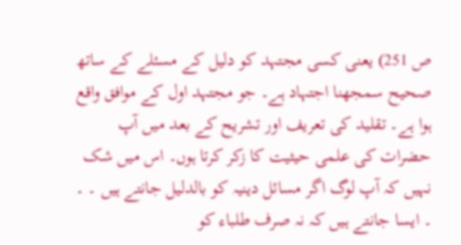ص 251) یعنی کسی مجتہد کو دلیل کے مسئلے کے ساتھ صحیح سمجھنا اجتہاد ہے۔ جو مجتہد اول کے موافق واقع ہوا ہے۔ تقلید کی تعریف اور تشریح کے بعد میں آپ حضرات کی علمی حیثیت کا زکر کرتا ہوں۔ اس میں شک نہیں کہ آپ لوگ اگر مسائل دینیہ کو بالدلیل جانتے ہیں ۔ ۔ ۔ ایسا جانتے ہیں کہ نہ صرف طلباء کو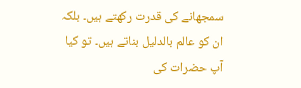سمجھانے کی قدرت رکھتے ہیں۔ بلکہ ان کو عالم بالدلیل بناتے ہیں۔ تو کیا آپ حضرات کی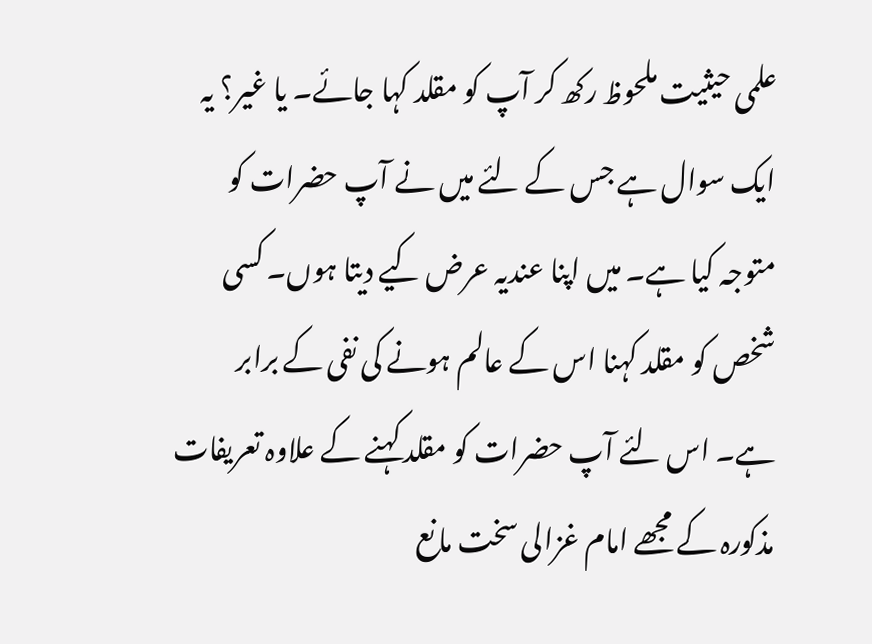علمی حیثیت ملحوظ رکھ کر آپ کو مقلد کہا جائے۔ یا غیر؟ یہ ایک سوال ہے جس کے لئے میں نے آپ حضرات کو متوجہ کیا ہے۔ میں اپنا عندیہ عرض کیے دیتا ہوں۔ کسی شخص کو مقلد کہنا اس کے عالم ہونے کی نفی کے برابر ہے۔ اس لئے آپ حضرات کو مقلد کہنے کے علاوہ تعریفات مذکورہ کے مجھے امام غزالی سخت مانع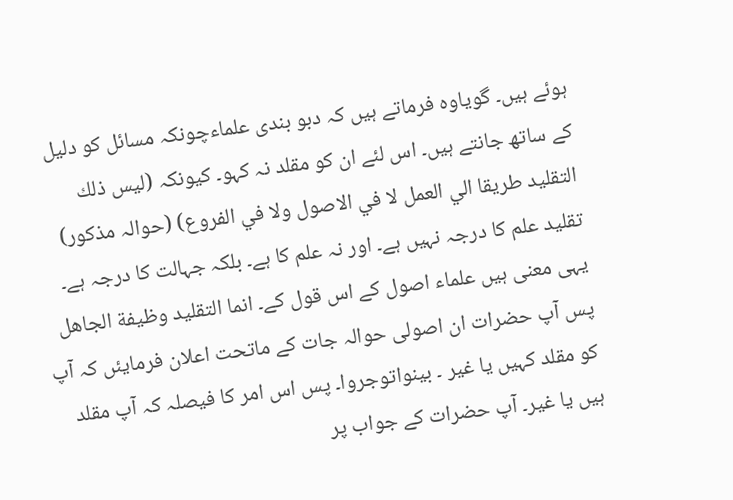ہوئے ہیں۔ گویاوہ فرماتے ہیں کہ دبو بندی علماءچونکہ مسائل کو دلیل کے ساتھ جانتے ہیں۔ اس لئے ان کو مقلد نہ کہو۔ کیونکہ (ليس ذلك التقليد طريقا الي العمل لا في الاصول ولا في الفروع) (حوالہ مذکور) تقلید علم کا درجہ نہیں ہے۔ اور نہ علم کا ہے۔ بلکہ جہالت کا درجہ ہے۔ یہی معنی ہیں علماء اصول کے اس قول کے۔ انما التقليد وظيفة الجاهل
پس آپ حضرات ان اصولی حوالہ جات کے ماتحت اعلان فرمایئں کہ آپ کو مقلد کہیں یا غیر ۔ بینواتوجروا۔ پس اس امر کا فیصلہ کہ آپ مقلد ہیں یا غیر۔ آپ حضرات کے جواب پر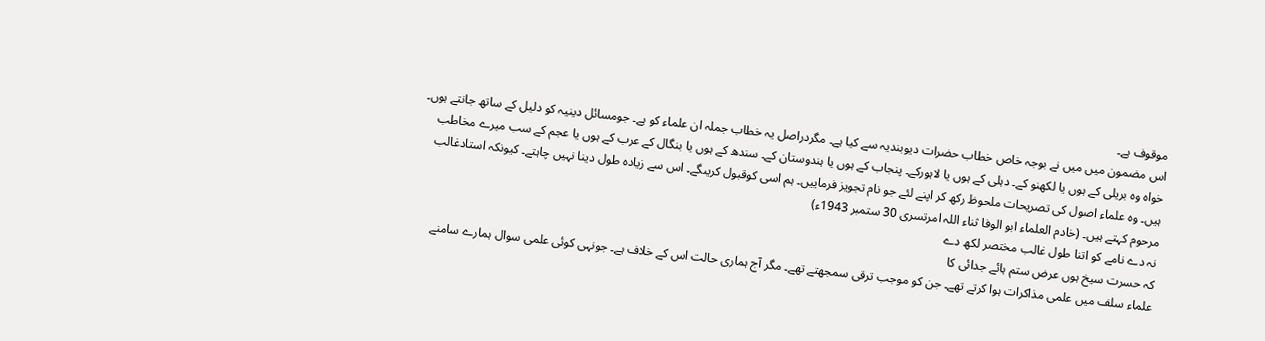موقوف ہے۔
اس مضمون میں میں نے بوجہ خاص خطاب حضرات دیوبندیہ سے کیا ہے۔ مگردراصل یہ خطاب جملہ ان علماء کو ہے۔ جومسائل دینیہ کو دلیل کے ساتھ جانتے ہوں۔ خواہ وہ بریلی کے ہوں یا لکھنو کے۔ دہلی کے ہوں یا لاہورکے۔ پنجاب کے ہوں یا ہندوستان کے۔ سندھ کے ہوں یا بنگال کے عرب کے ہوں یا عجم کے سب میرے مخاطب ہیں۔ وہ علماء اصول کی تصریحات ملحوظ رکھ کر اپنے لئے جو نام تجویز فرماییں۔ ہم اسی کوقبول کریںگے۔ اس سے زیادہ طول دینا نہیں چاہتے۔ کیونکہ استادغالب مرحوم کہتے ہیں۔ (خادم العلماء ابو الوفا ثناء اللہ امرتسری 30 ستمبر 1943ء)
نہ دے نامے کو اتنا طول غالب مختصر لکھ دے
کہ حسرت سیخ ہوں عرض ستم ہائے جدائی کا
علماء سلف میں علمی مذاکرات ہوا کرتے تھے۔ جن کو موجب ترقی سمجھتے تھے۔ مگر آج ہماری حالت اس کے خلاف ہے۔ جونہی کوئی علمی سوال ہمارے سامنے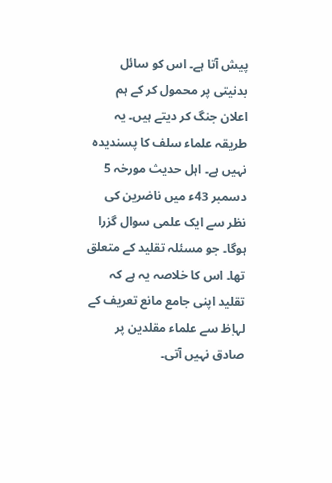پیش آتا ہے۔ اس کو سائل بدنیتی پر محمول کر کے ہم اعلان جنگ کر دیتے ہیں۔ یہ طریقہ علماء سلف کا پسندیدہ نہیں ہے۔ اہل حدیث مورخہ 5 دسمبر 43ء میں ناضرین کی نظر سے ایک علمی سوال گزرا ہوگا۔ جو مسئلہ تقلید کے متعلق تھا۔ اس کا خلاصہ یہ ہے کہ تقلید اپنی جامع مانع تعریف کے لہاٖظ سے علماء مقلدین پر صادق نہیں آتی۔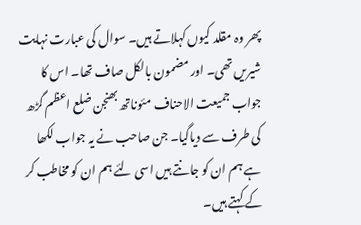پھر وہ مقلد کیوں کہلاتے ہیں۔ سوال کی عبارت نہایت شیریں تھی۔ اور مضمون بالکل صاف تھا۔ اس کا جواب جمیعت الاحناف مئوناتھ بھنجن ضلع اعظم گڑھ کی طرف سے دیاگیا۔ جن صاحب نے یہ جواب لکھا ہے ہم ان کو جانتے ہیں اسی لئے ہم ان کو مخاطب کر کے کہتے ہیں۔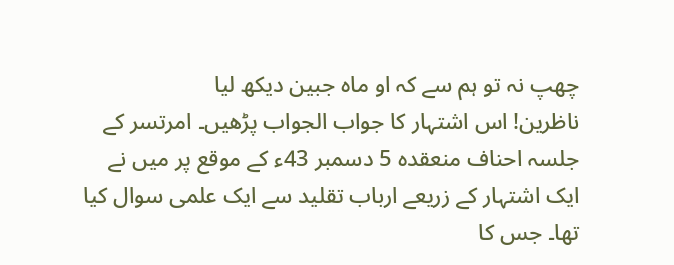چھپ نہ تو ہم سے کہ او ماہ جبین دیکھ لیا
ناظرین! اس اشتہار کا جواب الجواب پڑھیں۔ امرتسر کے جلسہ احناف منعقدہ 5 دسمبر 43ء کے موقع پر میں نے ایک اشتہار کے زریعے ارباب تقلید سے ایک علمی سوال کیا تھا۔ جس کا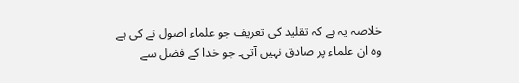خلاصہ یہ ہے کہ تقلید کی تعریف جو علماء اصول نے کی ہے وہ ان علماء پر صادق نہیں آتی۔ جو خدا کے فضل سے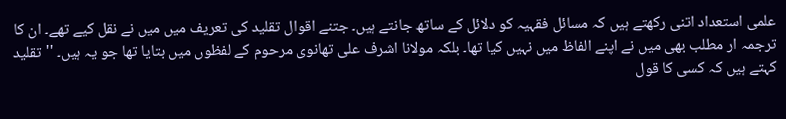علمی استعداد اتنی رکھتے ہیں کہ مسائل فقہیہ کو دلائل کے ساتھ جانتے ہیں۔ جتنے اقوال تقلید کی تعریف میں میں نے نقل کیے تھے۔ ان کا ترجمہ ار مطلب بھی میں نے اپنے الفاظ میں نہیں کیا تھا۔ بلکہ مولانا اشرف علی تھانوی مرحوم کے لفظوں میں بتایا تھا جو یہ ہیں۔ ''تقلید کہتے ہیں کہ کسی کا قول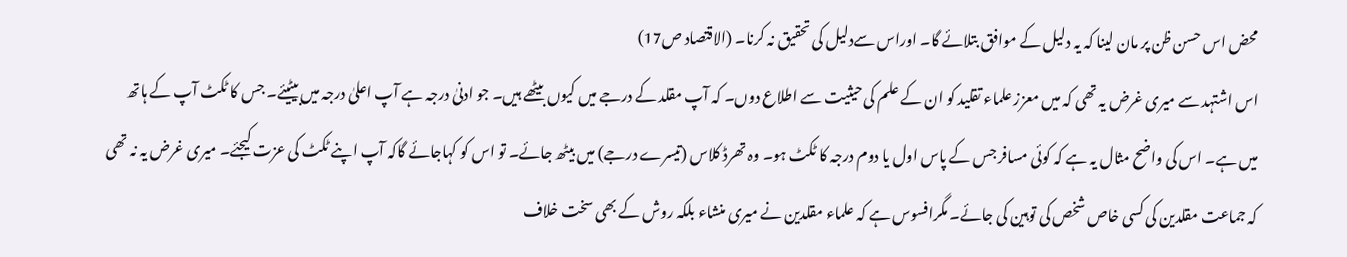محض اس حسن ظن پر مان لینا کہ یہ دلیل کے موافق بتلائے گا۔ اوراس سےدلیل کی تحقیق نہ کرنا۔ (الاقتصاد ص17)
اس اشتہد سے میری غرض یہ تھی کہ میں معزز علماء تقلید کو ان کے علم کی حیثیت سے اطلاع دوں۔ کہ آپ مقلد کے درجے میں کیوں بیٹھے ہیں۔ جو ادنیٰ درجہ ہے آپ اعلیٰ درجہ میں بیٹیئے۔ جس کا ٹکٹ آپ کے ہاتھ میں ہے۔ اس کی واضح مثال یہ ہے کہ کوئی مسافر جس کے پاس اول یا دوم درجہ کا ٹکٹ ہو۔ وہ تھرڈ کلاس (تیسرے درجے) میں بیٹھ جائے۔ تو اس کو کہاجائے گاکہ آپ اپنے ٹکٹ کی عزت کیجئے۔ میری غرض یہ نہ تھی کہ جماعت مقلدین کی کسی خاص شخص کی توہین کی جائے۔ مگرافسوس ہے کہ علماء مقلدین نے میری منشاء بلکہ روش کے بھی سخت خلاف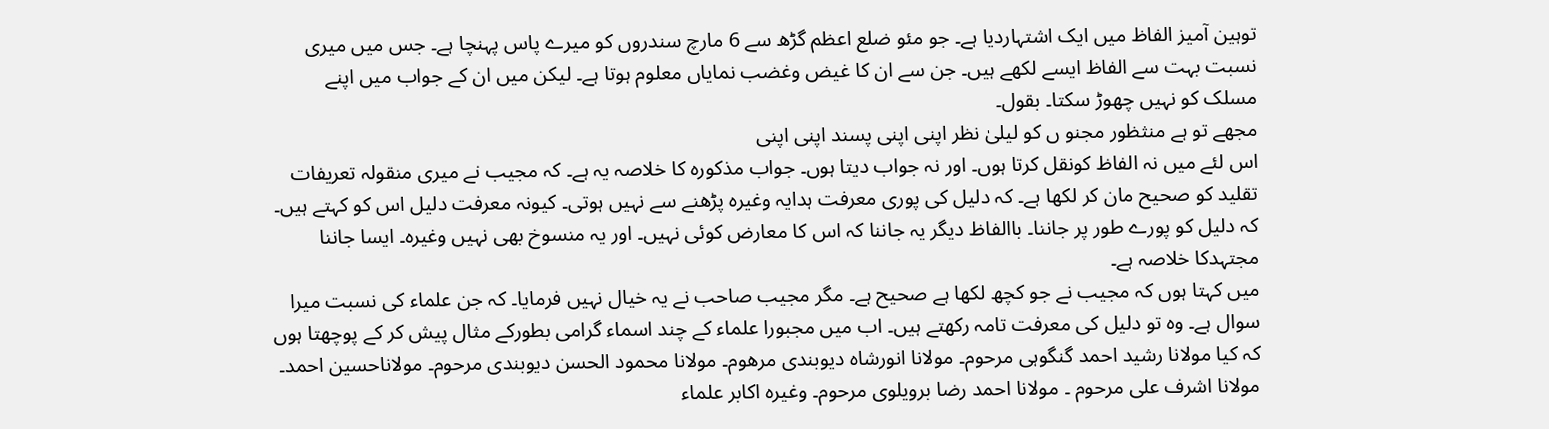توہین آمیز الفاظ میں ایک اشتہاردیا ہے۔ جو مئو ضلع اعظم گڑھ سے 6 مارچ سندروں کو میرے پاس پہنچا ہے۔ جس میں میری نسبت بہت سے الفاظ ایسے لکھے ہیں۔ جن سے ان کا غیض وغضب نمایاں معلوم ہوتا ہے۔ لیکن میں ان کے جواب میں اپنے مسلک کو نہیں چھوڑ سکتا۔ بقول۔
مجھے تو ہے منثظور مجنو ں کو لیلیٰ نظر اپنی اپنی پسند اپنی اپنی
اس لئے میں نہ الفاظ کونقل کرتا ہوں۔ اور نہ جواب دیتا ہوں۔ جواب مذکورہ کا خلاصہ یہ ہے۔ کہ مجیب نے میری منقولہ تعریفات تقلید کو صحیح مان کر لکھا ہے۔ کہ دلیل کی پوری معرفت ہدایہ وغیرہ پڑھنے سے نہیں ہوتی۔ کیونہ معرفت دلیل اس کو کہتے ہیں۔ کہ دلیل کو پورے طور پر جاننا۔ باالفاظ دیگر یہ جاننا کہ اس کا معارض کوئی نہیں۔ اور یہ منسوخ بھی نہیں وغیرہ۔ ایسا جاننا مجتہدکا خلاصہ ہے۔
میں کہتا ہوں کہ مجیب نے جو کچھ لکھا ہے صحیح ہے۔ مگر مجیب صاحب نے یہ خیال نہیں فرمایا۔ کہ جن علماء کی نسبت میرا سوال ہے۔ وہ تو دلیل کی معرفت تامہ رکھتے ہیں۔ اب میں مجبورا علماء کے چند اسماء گرامی بطورکے مثال پیش کر کے پوچھتا ہوں کہ کیا مولانا رشید احمد گنگوہی مرحوم۔ مولانا انورشاہ دیوبندی مرھوم۔ مولانا محمود الحسن دیوبندی مرحوم۔ مولاناحسین احمد۔ مولانا اشرف علی مرحوم ۔ مولانا احمد رضا برویلوی مرحوم۔ وغیرہ اکابر علماء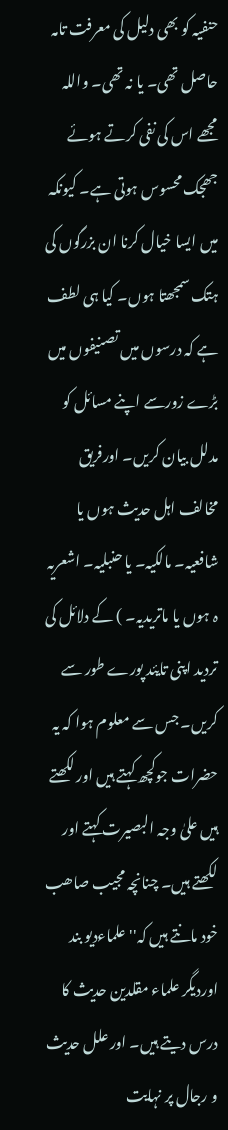حنفیہ کو بھی دلیل کی معرفت تامہ حاصل تھی۔ یا نہ تھی۔ واللہ مجھے اس کی نفی کرتے ہوئے جھجک محسوس ہوتی ہے۔ کیونکہ میں ایسا خیال کرنا ان بزرگوں کی ہتک سمجھتا ہوں۔ کیا ہی لطف ہے کہ درسوں میں تصنیفوں میں بڑے زورسے اپنے مسائل کو مدلل بیان کریں۔ اورفریق مخالف اہل حدیث ہوں یا شافعیہ۔ مالکیہ۔ یا حنبلیہ۔ اشعریہ ہ ہوں یا ماتریدیہ۔ ) کے دلائل کی تردید اپنی تایئد پورے طور سے کریں۔ جس سے معلوم ہوا کہ یہ حضرات جوکچھ کہتے ہیں اور لکھتے ہیں علیٰ وجہ البصیرت کہتے اور لکھتے ہیں۔ چنانچہ مجیب صاھب خود مانتے ہیں کہ''علماءدیو بند اوردیگر علماء مقلدین حدیث کا درس دیتے ہیں۔ اور علل حدیث و رجال پر نہایت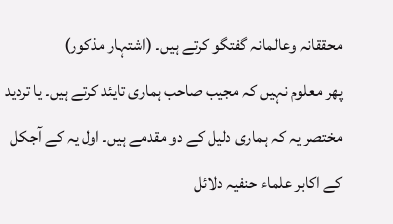محققانہ وعالمانہ گفتگو کرتے ہیں۔ (اشتہار مذکور)
پھر معلوم نہیں کہ مجیب صاحب ہماری تایئد کرتے ہیں۔ یا تردید مختصر یہ کہ ہماری دلیل کے دو مقدمے ہیں۔ اول یہ کے آجکل کے اکابر علماء حنفیہ دلائل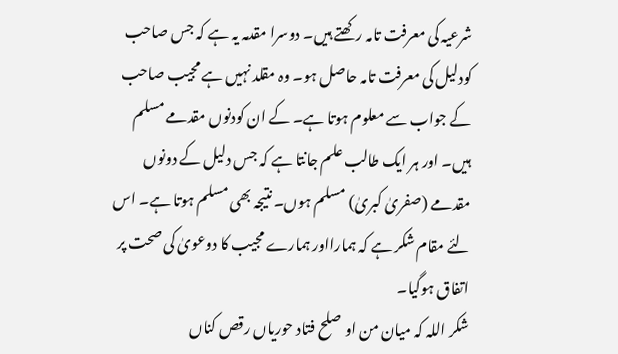شرعیہ کی معرفت تامہ رکھتے ہیں۔ دوسرا مقدمہ یہ ہے کہ جس صاحب کودلیل کی معرفت تامہ حاصل ہو۔ وہ مقلد نہیں ہے مجیب صاحب کے جواب سے معلوم ہوتا ہے۔ کے ان کودنوں مقدمے مسلم ہیں۔ اور ہر ایک طالب علم جانتا ہے کہ جس دلیل کے دونوں مقدمے (صفریٰ کبریٰ) مسلم ہوں۔ نتیجہ بھی مسلم ہوتا ہے۔ اس لئے مقام شکر ہے کہ ہمارااور ہمارے مجیب کا دوعویٰ کی صحت پر اتفاق ہوگیا۔
شکر اللہ کہ میان من او صلح فتاد حوریاں رقص کناں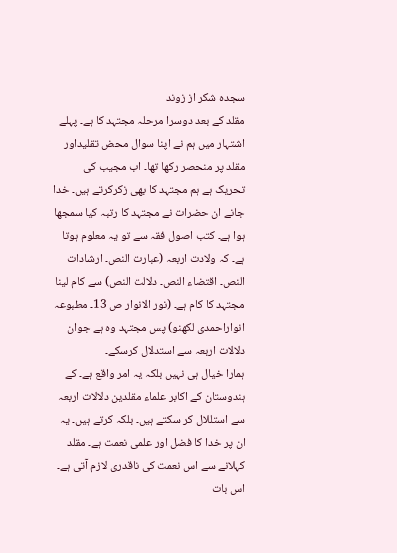سجدہ شکر از زوند
مقلد کے بعد دوسرا مرحلہ مجتہد کا ہے۔ پہلے اشتہار میں ہم نے اپنا سوال محض تقلیداور مقلد پر منحصر رکھا تھا۔ اب مجیب کی تحریک ہے ہم مجتہد کا بھی زکرکرتے ہیں۔ خدا جانے ان حضرات نے مجتہد کا رتبہ کیا سمجھا ہوا ہے۔ کتب اصول فقہ سے تو یہ معلوم ہوتا ہے۔ کہ ولادت اربعہ (عبارت النص۔ ارشادات النص۔ اقتضاء النص۔ دلالت النص) سے کام لینا مجتہد کا کام ہے۔ (نور الانوار ص 13۔ مطبوعہ انواراحمدی لکھنو) پس مجتہد وہ ہے جوان دلالات اربعہ سے استدلال کرسکے۔
ہمارا خیال ہی نہیں بلکہ یہ امر واقع ہے۔ کے ہندوستان کے اکابر علماء مقلدین دلالات اربعہ سے استللال کر سکتے ہیں۔ بلکہ کرتے ہیں۔ یہ ان پر خدا کا فضل اور علمی نعمت ہے۔ مقلد کہلانے سے اس نعمت کی ناقدری لازم آتی ہے۔ اس بات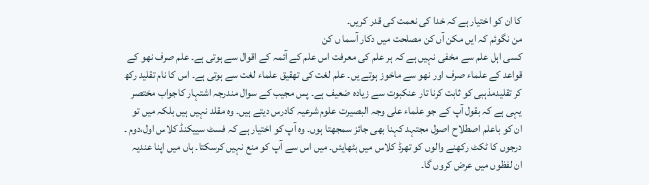کا ان کو اختیار ہے کہ خدا کی نعمت کی قدر کریں۔
من نگوئم کہ ایں مکن آں کن مصلحت میں دکار آسما ں کن
کسی اہل علم سے مخفی نہیں ہے کہ ہر علم کی معرفت اس علم کے آئمہ کے اقوال سے ہوتی ہے۔ علم صرف نھو کے قواعد کے علماء صرف اور نھو سے ماخوز ہوتے یں۔ علم لغت کی تھقیق علماء لغت سے ہوتی ہے۔ اس کا نام تقلید رکھ کر تقلیدمذہبی کو ثابت کرنا تار عنکبوت سے زیادہ ضعیف ہے۔ پس مجیب کے سوال مندرجہ اشتہار کاجواب مختصر یہی ہے کہ بقول آپ کے جو علماء علی وجہ البصیرت علوم شرعیہ کادرس دیتے ہیں۔ وہ مقلد نہیں ہیں بلکہ میں تو ان کو باعلم اصطلاح اصول مجتہد کہنا بھی جائز سمجھتا ہوں۔ وہ آپ کو اختیار ہے کہ فسٹ سییکنڈ کلاس اول،دوم ۔ درجوں کا ٹکٹ رکھنے والوں کو تھرڈ کلاس میں بٹھایئں۔ میں اس سے آپ کو منع نہیں کرسکتا۔ ہاں میں اپنا عندیہ ان لفظوں میں عرض کروں گا۔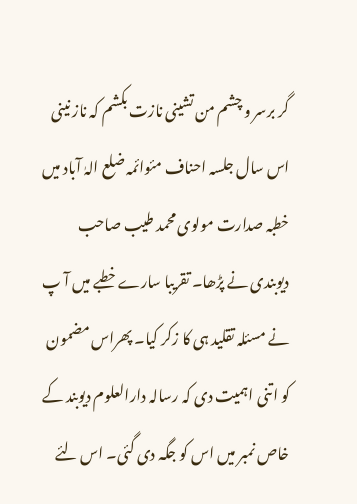گر برسر و چشم من تشینی نازت بکشم کہ ناز نینی
اس سال جلسہ احناف مئوائمہ ضلع الہٰ آباد میں خطبہ صدارت مولوی محمد طیب صاحب دیوبندی نے پڑھا۔ تقریبا سارے خطبے میں آ پ نے مسئلہ تقلید ہی کا زکر کیا۔ پھراس مضمون کو اتنی اہمیت دی کہ رسالہ دارالعلوم دیوبند کے خاص نمبر میں اس کو جگہ دی گئی۔ اس لئے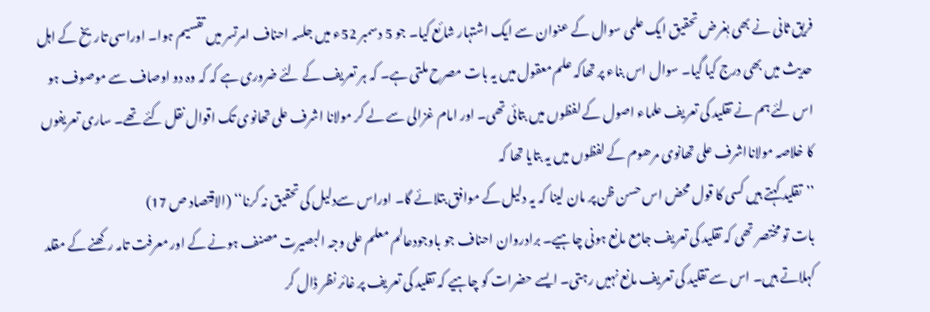فریق ثانی نے بھی بٖغرض تحقیق ایک علمی سوال کے عنوان سے ایک اشتہار شائع کیا۔ جو 5 دسمبر 52ء میں جلسہ احناف امرتسر میں تقسیم ہوا۔ اوراسی تاریخ کے اہل حدیث میں بھی درج کیا گیا۔ سوال اس بناء پر تھاکہ علم معقول میں یہ بات مصرح ملتی ہے۔ کہ ہر تعریف کے لئے ضروری ہے کہ کہ وہ دو اوصاف سے موصوف ہو اس لئے ہم نے تقلید کی تعریف علماء اصول کے لفظوں میں بتائی تھی۔ اور امام غزالی سے لے کر مولانا اشرف علی تھانوی تک اقوال نقل کئے تھے۔ ساری تعریفوں کا خلاصہ مولانااشرف علی تھانوی مرھوم کے لفظوں میں یہ بتایا تھا کہ
’’تقلید کہتے ہیں کسی کا قول محض اس حسن ظن پر مان لینا کہ یہ دلیل کے موافق بتلائے گا۔ اوراس سےدلیل کی تحقیق نہ کرنا‘‘ (الاقتصاد ص 17)
بات تو مختصر تھی کہ تقلید کی تعریف جامع مانع ہونی چاہیے۔ برادروان احناف جو باوجودعالم معلم علی وجہ البصیرت مصنف ہونے کے اور معرفت تامہ رکھنے کے مقلد کہلاتے ہیں۔ اس سے تقلید کی تعریف مانع نہیں رہتی۔ ایسے حضرات کو چاہیے کہ تقلید کی تعریف پر غائر نظر ڈال کر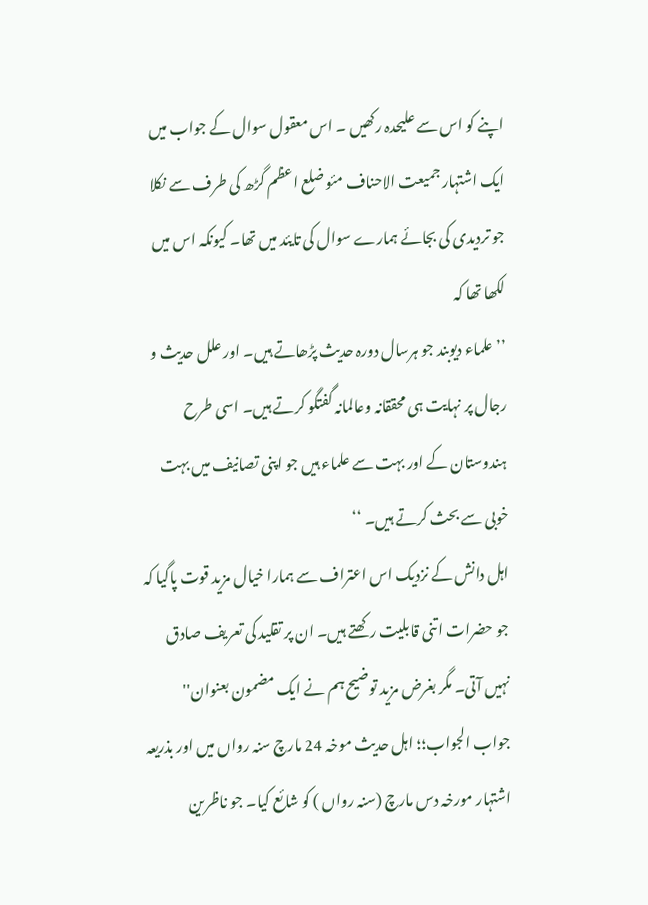اپنے کو اس سے علیحدہ رکھیں ۔ اس معقول سوال کے جواب میں ایک اشتہار جمیعت الاحناف مئو ضلع اعظم گڑھ کی طرف سے نکلا جو تردیدی کی بجائے ہمارے سوال کی تایئد میں تھا۔ کیونکہ اس میں لکھا تھا کہ
’’علماء دیوبند جو ہرسال دورہ حدیث پڑھاتے ہیں۔ اور علل حدیث و رجال پر نہایت ہی محققانہ وعالمانہ گفتگو کرتے ہیں۔ اسی طرح ہندوستان کے اور بہت سے علماء ہیں جو اپنی تصانیف میں بہت خوبی سے بحث کرتے ہیں۔ ‘‘
اہل دانش کے نزدیک اس اعتراف سے ہمارا خیال مزید قوت پاگیا کہ جو حضرات اتنی قابلیت رکھتے ہیں۔ ان پر تقلید کی تعریف صادق نہیں آتی۔ مگر بغرض مزید توضیح ہم نے ایک مضمون بعنوان'' جواب الجواب؛؛ اہل حدیث موخہ 24 مارچ سنہ رواں میں اور بذریعہ اشتہار مورخہ دس مارچ (سنہ رواں ) کو شائع کیا۔ جو ناظرین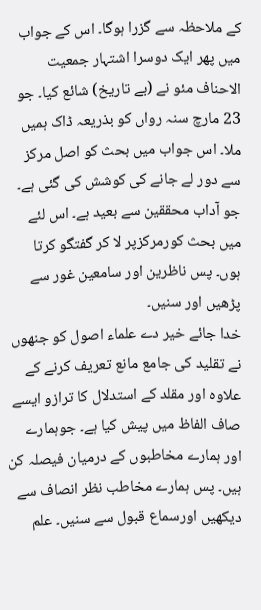کے ملاحظہ سے گزرا ہوگا۔ اس کے جواب میں پھر ایک دوسرا اشتہار جمعیت الاحناف مئو نے (بے تاریخ) شائع کیا۔ جو 23 مارچ سنہ رواں کو بذریعہ ڈاک ہمیں ملا۔ اس جواب میں بحث کو اصل مرکز سے دور لے جانے کی کوشش کی گئی ہے۔ جو آداب محققین سے بعید ہے۔ اس لئے میں بحث کورمرکزپر لا کر گفتگو کرتا ہوں۔ پس ناظرین اور سامعین غور سے پڑھیں اور سنیں۔
خدا جائے خیر دے علماء اصول کو جنھوں نے تقلید کی جامع مانع تعریف کرنے کے علاوہ اور مقلد کے استدلال کا ترازو ایسے صاف الفاظ میں پیش کیا ہے۔ جوہمارے اور ہمارے مخاطبوں کے درمیان فیصلہ کن ہیں۔ پس ہمارے مخاطب نظر انصاف سے دیکھیں اورسماع قبول سے سنیں۔ علم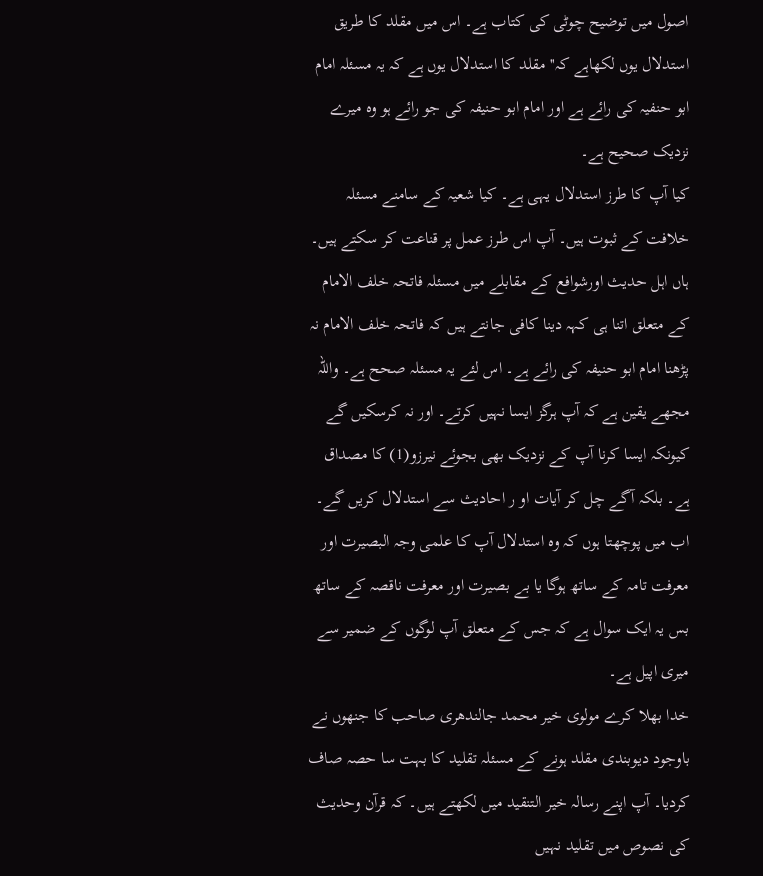اصول میں توضیح چوٹی کی کتاب ہے۔ اس میں مقلد کا طریق استدلال یوں لکھاہے کہ''مقلد کا استدلال یوں ہے کہ یہ مسئلہ امام ابو حنفیہ کی رائے ہے اور امام ابو حنیفہ کی جو رائے ہو وہ میرے نزدیک صحیح ہے۔
کیا آپ کا طرز استدلال یہی ہے۔ کیا شعیہ کے سامنے مسئلہ خلافت کے ثبوت ہیں۔ آپ اس طرز عمل پر قناعت کر سکتے ہیں۔ ہاں اہل حدیث اورشوافع کے مقابلے میں مسئلہ فاتحہ خلف الامام کے متعلق اتنا ہی کہہ دینا کافی جانتے ہیں کہ فاتحہ خلف الامام نہ پڑھنا امام ابو حنیفہ کی رائے ہے۔ اس لئے یہ مسئلہ صحح ہے۔ واللہ مجھے یقین ہے کہ آپ ہرگز ایسا نہیں کرتے۔ اور نہ کرسکیں گے کیونکہ ایسا کرنا آپ کے نزدیک بھی بجوئے نیرزو(1) کا مصداق ہے۔ بلکہ آگے چل کر آیات او ر احادیث سے استدلال کریں گے۔ اب میں پوچھتا ہوں کہ وہ استدلال آپ کا علمی وجہ البصیرت اور معرفت تامہ کے ساتھ ہوگا یا بے بصیرت اور معرفت ناقصہ کے ساتھ بس یہ ایک سوال ہے کہ جس کے متعلق آپ لوگوں کے ضمیر سے میری اپیل ہے۔
خدا بھلا کرے مولوی خیر محمد جالندھری صاحب کا جنھوں نے باوجود دیوبندی مقلد ہونے کے مسئلہ تقلید کا بہت سا حصہ صاف کردیا۔ آپ اپنے رسالہ خیر التنقید میں لکھتے ہیں۔ کہ قرآن وحدیث کی نصوص میں تقلید نہیں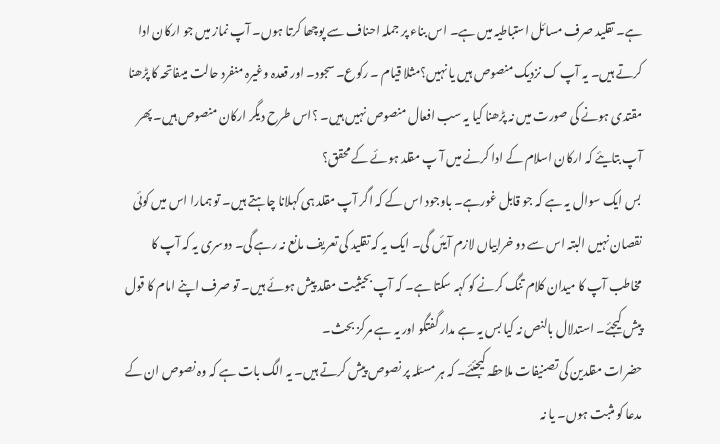ہے۔ تقلید صرف مسائل استباطیہ میں ہے۔ اس بناء پر جملہ احناف سے پوچھا کرتا ہوں۔ آپ نماز میں جو ارکان ادا کرتے ہیں۔ یہ آپ ک نزدیک منصوص ہیں یا نہیں؟مثلا قیام ۔ رکوع۔ سجود۔ اور قعدہ وغیرہ منفرد حالت میںفاتحہ کا پڑھنا مقتدی ہونے کی صورت میں نہ پڑھنا کیا یہ سب افعال منصوص نہیں ہیں۔ ؟اس طرح دیگر ارکان منصوص ہیں۔ پھر آپ بتایئے کہ ارکان اسلام کے ادا کرنے میں آ پ مقلد ہوئے کے محقق؟
بس ایک سوال یہ ہے کہ جو قابل غورہے۔ باوجود اس کے کہ اگر آپ مقلد ہی کہلانا چاہتے ہیں۔ تو ہمارا اس میں کوئی نقصان نہیں البتہ اس سے دو خرابیاں لازم آیئں گی۔ ایک یہ کہ تقلید کی تعریف مانع نہ رہے گی۔ دوسری یہ کہ آپ کا مخاطب آپ کا میدان کلام تنگ کرنے کو کہہ سکتا ہے۔ کہ آپ بحیثیت مقلد پیش ہوئے ہیں۔ تو صرف اپنے امام کا قول پیش کیجئے۔ استدلال بالنص نہ کیا بس یہ ہے مدار گفتگو اور یہ ہے مرکز بحث۔
حضرات مقلدین کی تصنیفات ملاحظہ کیجئئے۔ کہ ہر مسئلہ پر نصوص پیش کرتے ہیں۔ یہ الگ بات ہے کہ وہ نصوص ان کے مدعا کو مثبت ہوں۔ یا نہ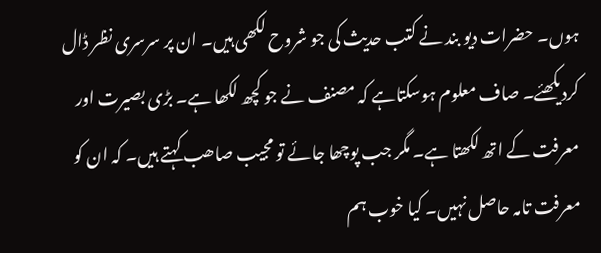ہوں۔ حضرات دیو بند نے کتب حدیث کی جو شروح لکھی ہیں۔ ان پر سرسری نظر ڈال کردیکھئے۔ صاف معلوم ہوسکتاہے کہ مصنف نے جو کچھ لکھا ہے۔ بڑی بصیرت اور معرفت کے اتھ لکھتا ہے۔ مگر جب پوچھا جائے تو مجیب صاھب کہتے ہیں۔ کہ ان کو معرفت تامہ حاصل نہیں۔ کیا خوب ہم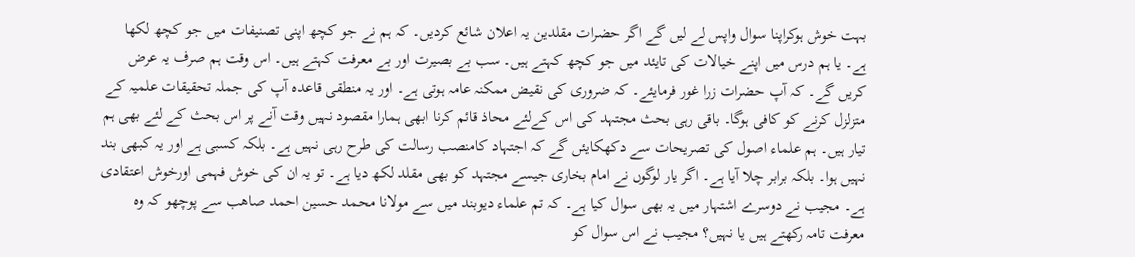بہت خوش ہوکراپنا سوال واپس لے لیں گے اگر حضرات مقلدین یہ اعلان شائع کردیں۔ کہ ہم نے جو کچھ اپنی تصنیفات میں جو کچھ لکھا ہے۔ یا ہم درس میں اپنے خیالات کی تایئد میں جو کچھ کہتے ہیں۔ سب بے بصیرت اور بے معرفت کہتے ہیں۔ اس وقت ہم صرف یہ عرض کریں گے۔ کہ آپ حضرات زرا غور فرمایئے۔ کہ ضروری کی نقیض ممکنہ عامہ ہوتی ہے۔ اور یہ منطقی قاعدہ آپ کی جملہ تحقیقات علمیہ کے متزلزل کرنے کو کافی ہوگا۔ باقی رہی بحث مجتہد کی اس کےلئے محاذ قائم کرنا ابھی ہمارا مقصود نہیں وقت آنے پر اس بحث کے لئے بھی ہم تیار ہیں۔ ہم علماء اصول کی تصریحات سے دکھکایئں گے کہ اجتہاد کامنصب رسالت کی طرح رہی نہیں ہے۔ بلکہ کسبی ہے اور یہ کبھی بند نہیں ہوا۔ بلکہ برابر چلا آیا ہے۔ اگر یار لوگوں نے امام بخاری جیسے مجتہد کو بھی مقلد لکھ دیا ہے۔ تو یہ ان کی خوش فہمی اورخوش اعتقادی ہے۔ مجیب نے دوسرے اشتہار میں یہ بھی سوال کیا ہے۔ کہ تم علماء دیوبند میں سے مولانا محمد حسین احمد صاھب سے پوچھو کہ وہ معرفت تامہ رکھتے ہیں یا نہیں؟ مجیب نے اس سوال کو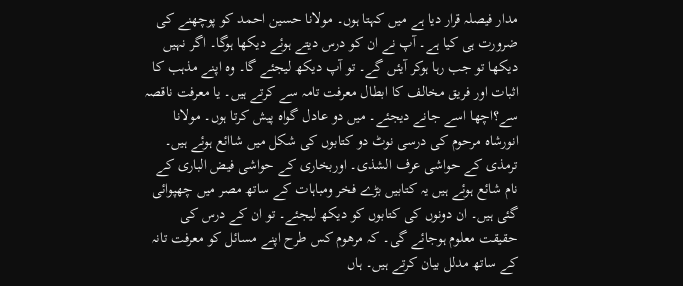مدار فیصلہ قرار دیا ہے میں کہتا ہوں۔ مولانا حسین احمد کو پوچھنے کی ضرورت ہی کیا ہے۔ آپ نے ان کو درس دیتے ہوئے دیکھا ہوگا۔ اگر نہیں دیکھا تو جب رہا ہوکر آیئں گے۔ تو آپ دیکھ لیجئے گا۔ وہ اپنے مذہب کا اثبات اور فریق مخالف کا ابطال معرفت تامہ سے کرتے ہیں۔ یا معرفت ناقصہ سے؟اچھا اسے جانے دیجئے۔ میں دو عادل گواہ پیش کرتا ہوں۔ مولانا انورشاہ مرحوم کی درسی نوٹ دو کتابوں کی شکل میں شاائع ہوئے ہیں۔ ترمذی کے حواشی عرف الشذی۔ اوربخاری کے حواشی فیض الباری کے نام شائع ہوئے ہیں یہ کتابیں بڑے فخر ومباہات کے ساتھ مصر میں چھپوائی گئی ہیں۔ ان دونوں کی کتابوں کو دیکھ لیجئے۔ تو ان کے درس کی حقیقت معلوم ہوجائے گی۔ کہ مرھوم کس طرح اپنے مسائل کو معرفت تانہ کے ساتھ مدلل بیان کرتے ہیں۔ ہاں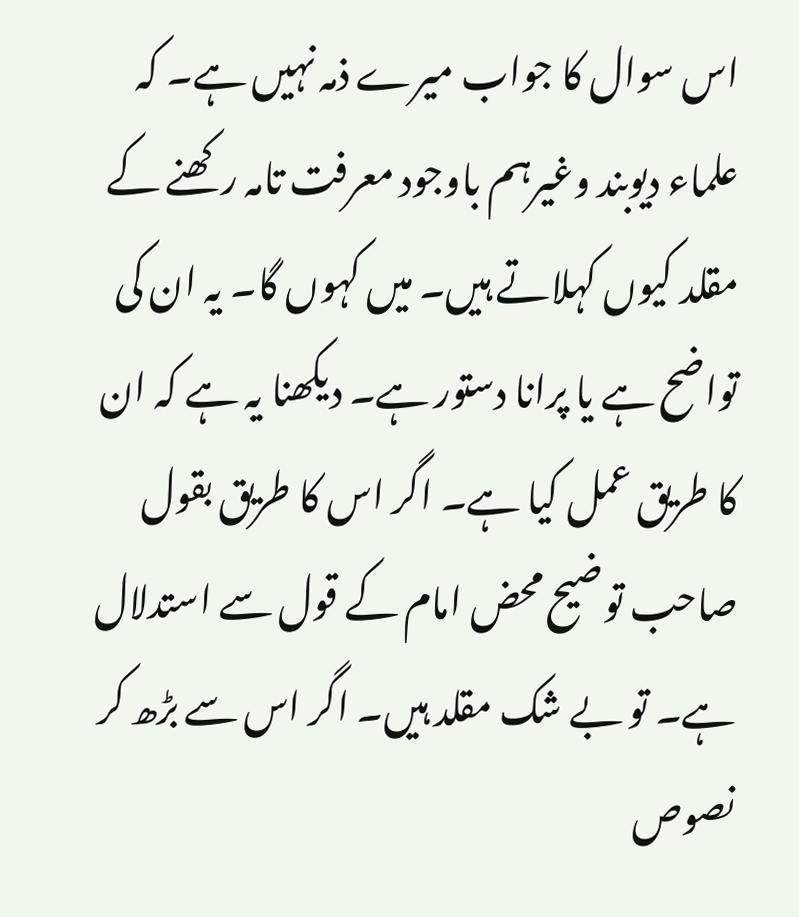اس سوال کا جواب میرے ذمہ نہیں ہے۔ کہ علماء دیوبند وغیرہم باوجود معرفت تامہ رکھنے کے مقلد کیوں کہلاتے ہیں۔ میں کہوں گا۔ یہ ان کی تواضح ہے یا پرانا دستور ہے۔ دیکھنا یہ ہے کہ ان کا طریق عمل کیا ہے۔ اگر اس کا طریق بقول صاحب توضیح محض امام کے قول سے استدلال ہے۔ تو بے شک مقلد ہیں۔ اگر اس سے بڑھ کر نصوص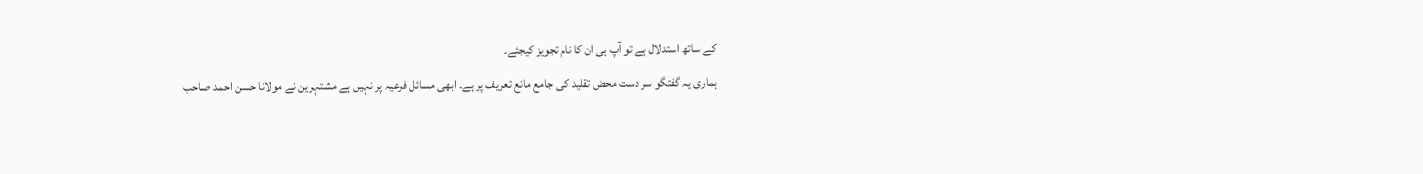کے ساتھ استدلال ہے تو آپ ہی ان کا نام تجویز کیجئے۔
ہماری یہ گفتگو سر دست محض تقلید کی جامع مانع تعریف پر ہے۔ ابھی مسائل فرعیہ پر نہیں ہے مشتہرین نے مولانا حسن احمد صاحب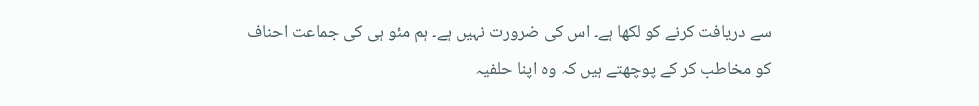سے دریافت کرنے کو لکھا ہے۔ اس کی ضرورت نہیں ہے۔ ہم مئو ہی کی جماعت احناف کو مخاطب کر کے پوچھتے ہیں کہ وہ اپنا حلفیہ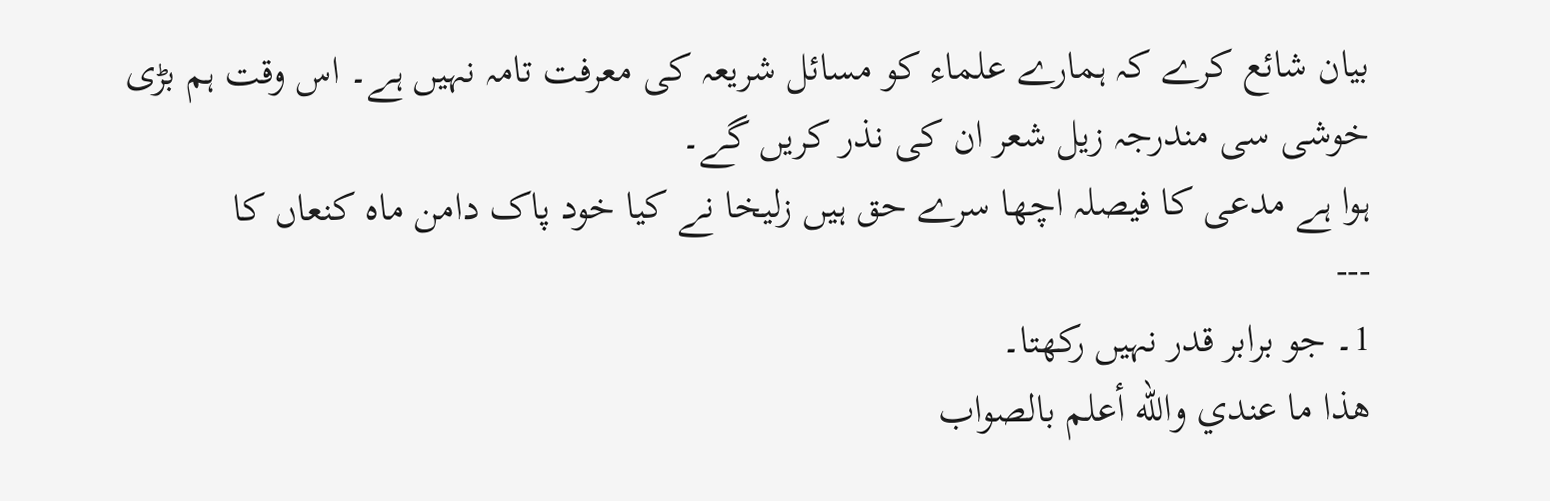بیان شائع کرے کہ ہمارے علماء کو مسائل شریعہ کی معرفت تامہ نہیں ہے۔ اس وقت ہم بڑی خوشی سی مندرجہ زیل شعر ان کی نذر کریں گے۔
ہوا ہے مدعی کا فیصلہ اچھا سرے حق ہیں زلیخا نے کیا خود پاک دامن ماہ کنعاں کا
---
1۔ جو برابر قدر نہیں رکھتا۔
ھذا ما عندي والله أعلم بالصواب